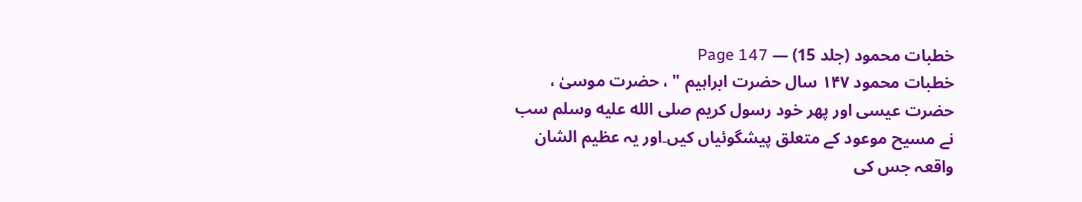خطبات محمود (جلد 15) — Page 147
خطبات محمود ۱۴۷ سال حضرت ابراہیم " ، حضرت موسیٰ ، حضرت عیسی اور پھر خود رسول کریم صلى الله عليه وسلم سب نے مسیح موعود کے متعلق پیشگوئیاں کیں۔اور یہ عظیم الشان واقعہ جس کی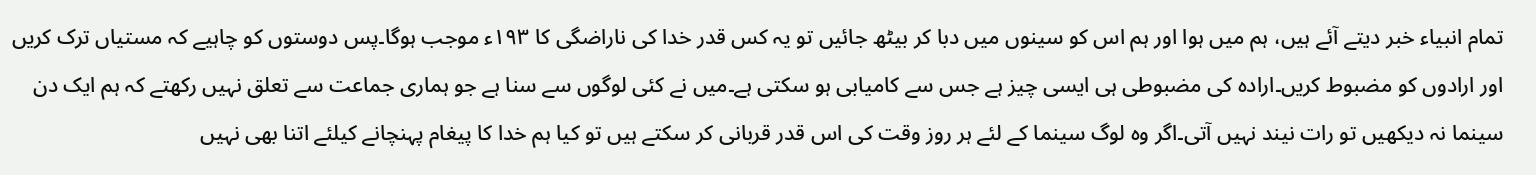تمام انبیاء خبر دیتے آئے ہیں، ہم میں ہوا اور ہم اس کو سینوں میں دبا کر بیٹھ جائیں تو یہ کس قدر خدا کی ناراضگی کا ۱۹۳ء موجب ہوگا۔پس دوستوں کو چاہیے کہ مستیاں ترک کریں اور ارادوں کو مضبوط کریں۔ارادہ کی مضبوطی ہی ایسی چیز ہے جس سے کامیابی ہو سکتی ہے۔میں نے کئی لوگوں سے سنا ہے جو ہماری جماعت سے تعلق نہیں رکھتے کہ ہم ایک دن سینما نہ دیکھیں تو رات نیند نہیں آتی۔اگر وہ لوگ سینما کے لئے ہر روز وقت کی اس قدر قربانی کر سکتے ہیں تو کیا ہم خدا کا پیغام پہنچانے کیلئے اتنا بھی نہیں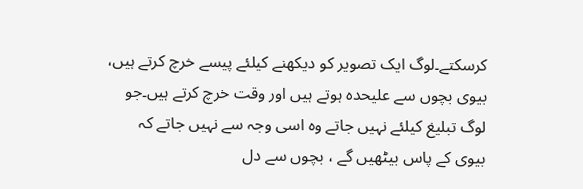کرسکتے۔لوگ ایک تصویر کو دیکھنے کیلئے پیسے خرچ کرتے ہیں، بیوی بچوں سے علیحدہ ہوتے ہیں اور وقت خرچ کرتے ہیں۔جو لوگ تبلیغ کیلئے نہیں جاتے وہ اسی وجہ سے نہیں جاتے کہ بیوی کے پاس بیٹھیں گے ، بچوں سے دل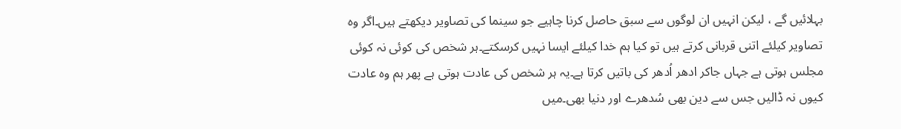بہلائیں گے ، لیکن انہیں ان لوگوں سے سبق حاصل کرنا چاہیے جو سینما کی تصاویر دیکھتے ہیں۔اگر وہ تصاویر کیلئے اتنی قربانی کرتے ہیں تو کیا ہم خدا کیلئے ایسا نہیں کرسکتے۔ہر شخص کی کوئی نہ کوئی مجلس ہوتی ہے جہاں جاکر ادھر اُدھر کی باتیں کرتا ہے۔یہ ہر شخص کی عادت ہوتی ہے پھر ہم وہ عادت کیوں نہ ڈالیں جس سے دین بھی سُدھرے اور دنیا بھی۔میں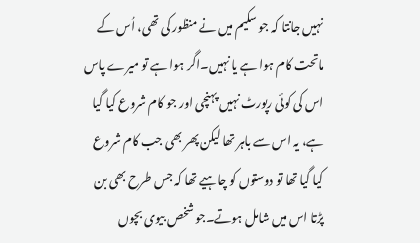نہیں جانتا کہ جو سکیم میں نے منظور کی تھی، اُس کے ماتحت کام ہوا ہے یا نہیں۔اگر ہوا ہے تو میرے پاس اس کی کوئی رپورٹ نہیں پہنچی اور جو کام شروع کیا گیا ہے، یہ اس سے باہر تھا لیکن پھر بھی جب کام شروع کیا گیا تھا تو دوستوں کو چاہیے تھا کہ جس طرح بھی بن پڑتا اس میں شامل ہوتے۔جو شخص بیوی بچوں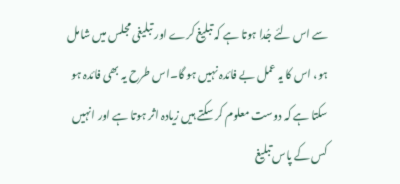سے اس لئے جُدا ہوتا ہے کہ تبلیغ کرے اور تبلیغی مجلس میں شامل ہو، اس کا یہ عمل بے فائدہ نہیں ہو گا۔اس طرح یہ بھی فائدہ ہو سکتا ہے کہ دوست معلوم کر سکتے ہیں زیادہ اثر ہوتا ہے اور انہیں کس کے پاس تبلیغ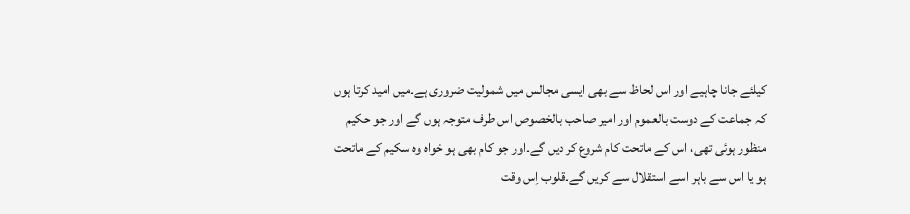کیلئے جانا چاہیے اور اس لحاظ سے بھی ایسی مجالس میں شمولیت ضروری ہے۔میں امید کرتا ہوں کہ جماعت کے دوست بالعموم اور امیر صاحب بالخصوص اس طرف متوجہ ہوں گے اور جو حکیم منظور ہوئی تھی، اس کے ماتحت کام شروع کر دیں گے۔اور جو کام بھی ہو خواہ وہ سکیم کے ماتحت ہو یا اس سے باہر اسے استقلال سے کریں گے۔قلوب اِس وقت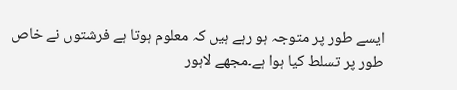ایسے طور پر متوجہ ہو رہے ہیں کہ معلوم ہوتا ہے فرشتوں نے خاص طور پر تسلط کیا ہوا ہے۔مجھے لاہور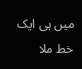میں ہی ایک خط ملا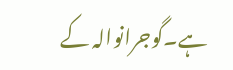ہے۔گوجرانوالہ کے